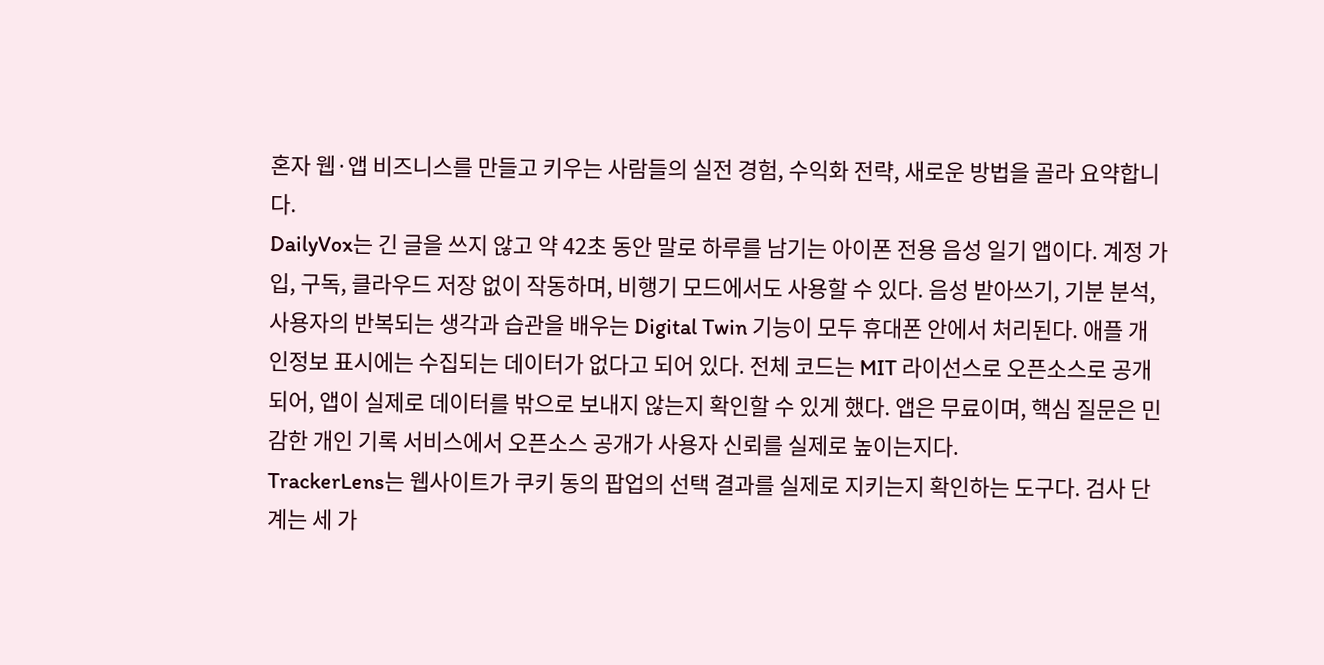혼자 웹·앱 비즈니스를 만들고 키우는 사람들의 실전 경험, 수익화 전략, 새로운 방법을 골라 요약합니다.
DailyVox는 긴 글을 쓰지 않고 약 42초 동안 말로 하루를 남기는 아이폰 전용 음성 일기 앱이다. 계정 가입, 구독, 클라우드 저장 없이 작동하며, 비행기 모드에서도 사용할 수 있다. 음성 받아쓰기, 기분 분석, 사용자의 반복되는 생각과 습관을 배우는 Digital Twin 기능이 모두 휴대폰 안에서 처리된다. 애플 개인정보 표시에는 수집되는 데이터가 없다고 되어 있다. 전체 코드는 MIT 라이선스로 오픈소스로 공개되어, 앱이 실제로 데이터를 밖으로 보내지 않는지 확인할 수 있게 했다. 앱은 무료이며, 핵심 질문은 민감한 개인 기록 서비스에서 오픈소스 공개가 사용자 신뢰를 실제로 높이는지다.
TrackerLens는 웹사이트가 쿠키 동의 팝업의 선택 결과를 실제로 지키는지 확인하는 도구다. 검사 단계는 세 가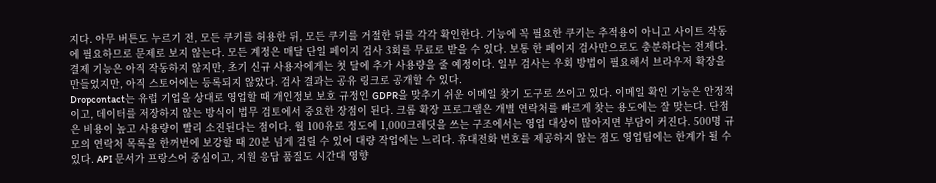지다. 아무 버튼도 누르기 전, 모든 쿠키를 허용한 뒤, 모든 쿠키를 거절한 뒤를 각각 확인한다. 기능에 꼭 필요한 쿠키는 추적용이 아니고 사이트 작동에 필요하므로 문제로 보지 않는다. 모든 계정은 매달 단일 페이지 검사 3회를 무료로 받을 수 있다. 보통 한 페이지 검사만으로도 충분하다는 전제다. 결제 기능은 아직 작동하지 않지만, 초기 신규 사용자에게는 첫 달에 추가 사용량을 줄 예정이다. 일부 검사는 우회 방법이 필요해서 브라우저 확장을 만들었지만, 아직 스토어에는 등록되지 않았다. 검사 결과는 공유 링크로 공개할 수 있다.
Dropcontact는 유럽 기업을 상대로 영업할 때 개인정보 보호 규정인 GDPR을 맞추기 쉬운 이메일 찾기 도구로 쓰이고 있다. 이메일 확인 기능은 안정적이고, 데이터를 저장하지 않는 방식이 법무 검토에서 중요한 장점이 된다. 크롬 확장 프로그램은 개별 연락처를 빠르게 찾는 용도에는 잘 맞는다. 단점은 비용이 높고 사용량이 빨리 소진된다는 점이다. 월 100유로 정도에 1,000크레딧을 쓰는 구조에서는 영업 대상이 많아지면 부담이 커진다. 500명 규모의 연락처 목록을 한꺼번에 보강할 때 20분 넘게 걸릴 수 있어 대량 작업에는 느리다. 휴대전화 번호를 제공하지 않는 점도 영업팀에는 한계가 될 수 있다. API 문서가 프랑스어 중심이고, 지원 응답 품질도 시간대 영향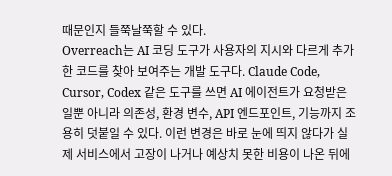때문인지 들쭉날쭉할 수 있다.
Overreach는 AI 코딩 도구가 사용자의 지시와 다르게 추가한 코드를 찾아 보여주는 개발 도구다. Claude Code, Cursor, Codex 같은 도구를 쓰면 AI 에이전트가 요청받은 일뿐 아니라 의존성, 환경 변수, API 엔드포인트, 기능까지 조용히 덧붙일 수 있다. 이런 변경은 바로 눈에 띄지 않다가 실제 서비스에서 고장이 나거나 예상치 못한 비용이 나온 뒤에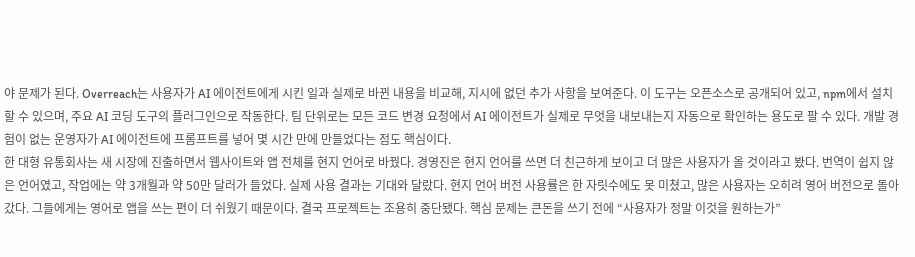야 문제가 된다. Overreach는 사용자가 AI 에이전트에게 시킨 일과 실제로 바뀐 내용을 비교해, 지시에 없던 추가 사항을 보여준다. 이 도구는 오픈소스로 공개되어 있고, npm에서 설치할 수 있으며, 주요 AI 코딩 도구의 플러그인으로 작동한다. 팀 단위로는 모든 코드 변경 요청에서 AI 에이전트가 실제로 무엇을 내보내는지 자동으로 확인하는 용도로 팔 수 있다. 개발 경험이 없는 운영자가 AI 에이전트에 프롬프트를 넣어 몇 시간 만에 만들었다는 점도 핵심이다.
한 대형 유통회사는 새 시장에 진출하면서 웹사이트와 앱 전체를 현지 언어로 바꿨다. 경영진은 현지 언어를 쓰면 더 친근하게 보이고 더 많은 사용자가 올 것이라고 봤다. 번역이 쉽지 않은 언어였고, 작업에는 약 3개월과 약 50만 달러가 들었다. 실제 사용 결과는 기대와 달랐다. 현지 언어 버전 사용률은 한 자릿수에도 못 미쳤고, 많은 사용자는 오히려 영어 버전으로 돌아갔다. 그들에게는 영어로 앱을 쓰는 편이 더 쉬웠기 때문이다. 결국 프로젝트는 조용히 중단됐다. 핵심 문제는 큰돈을 쓰기 전에 “사용자가 정말 이것을 원하는가”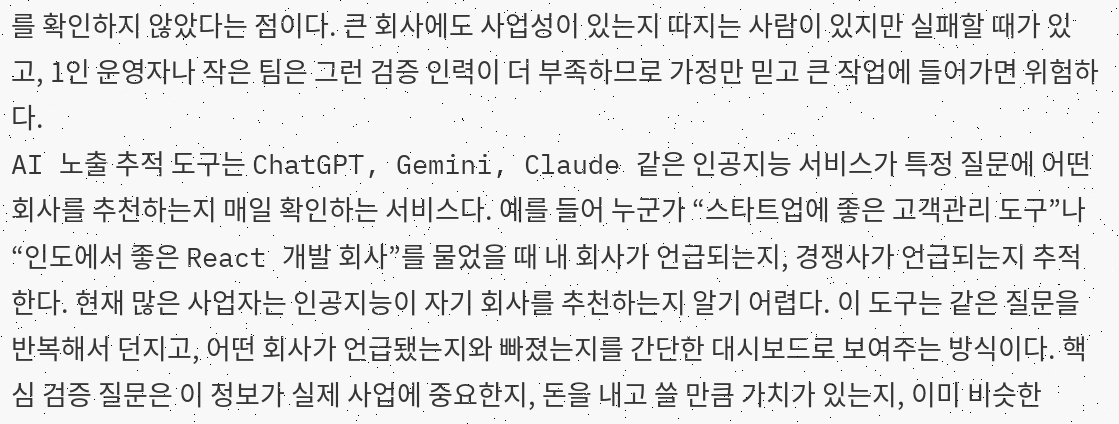를 확인하지 않았다는 점이다. 큰 회사에도 사업성이 있는지 따지는 사람이 있지만 실패할 때가 있고, 1인 운영자나 작은 팀은 그런 검증 인력이 더 부족하므로 가정만 믿고 큰 작업에 들어가면 위험하다.
AI 노출 추적 도구는 ChatGPT, Gemini, Claude 같은 인공지능 서비스가 특정 질문에 어떤 회사를 추천하는지 매일 확인하는 서비스다. 예를 들어 누군가 “스타트업에 좋은 고객관리 도구”나 “인도에서 좋은 React 개발 회사”를 물었을 때 내 회사가 언급되는지, 경쟁사가 언급되는지 추적한다. 현재 많은 사업자는 인공지능이 자기 회사를 추천하는지 알기 어렵다. 이 도구는 같은 질문을 반복해서 던지고, 어떤 회사가 언급됐는지와 빠졌는지를 간단한 대시보드로 보여주는 방식이다. 핵심 검증 질문은 이 정보가 실제 사업에 중요한지, 돈을 내고 쓸 만큼 가치가 있는지, 이미 비슷한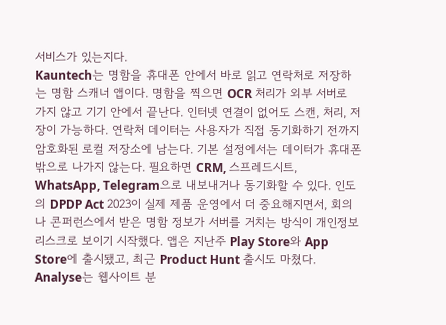서비스가 있는지다.
Kauntech는 명함을 휴대폰 안에서 바로 읽고 연락처로 저장하는 명함 스캐너 앱이다. 명함을 찍으면 OCR 처리가 외부 서버로 가지 않고 기기 안에서 끝난다. 인터넷 연결이 없어도 스캔, 처리, 저장이 가능하다. 연락처 데이터는 사용자가 직접 동기화하기 전까지 암호화된 로컬 저장소에 남는다. 기본 설정에서는 데이터가 휴대폰 밖으로 나가지 않는다. 필요하면 CRM, 스프레드시트, WhatsApp, Telegram으로 내보내거나 동기화할 수 있다. 인도의 DPDP Act 2023이 실제 제품 운영에서 더 중요해지면서, 회의나 콘퍼런스에서 받은 명함 정보가 서버를 거치는 방식이 개인정보 리스크로 보이기 시작했다. 앱은 지난주 Play Store와 App Store에 출시됐고, 최근 Product Hunt 출시도 마쳤다.
Analyse는 웹사이트 분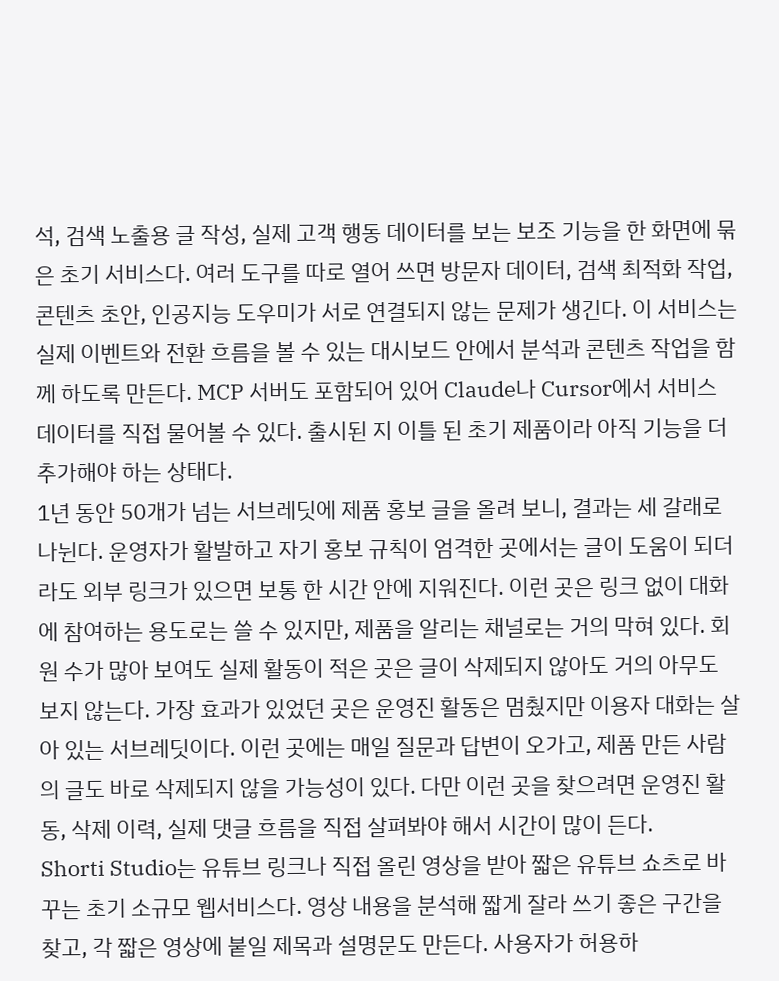석, 검색 노출용 글 작성, 실제 고객 행동 데이터를 보는 보조 기능을 한 화면에 묶은 초기 서비스다. 여러 도구를 따로 열어 쓰면 방문자 데이터, 검색 최적화 작업, 콘텐츠 초안, 인공지능 도우미가 서로 연결되지 않는 문제가 생긴다. 이 서비스는 실제 이벤트와 전환 흐름을 볼 수 있는 대시보드 안에서 분석과 콘텐츠 작업을 함께 하도록 만든다. MCP 서버도 포함되어 있어 Claude나 Cursor에서 서비스 데이터를 직접 물어볼 수 있다. 출시된 지 이틀 된 초기 제품이라 아직 기능을 더 추가해야 하는 상태다.
1년 동안 50개가 넘는 서브레딧에 제품 홍보 글을 올려 보니, 결과는 세 갈래로 나뉜다. 운영자가 활발하고 자기 홍보 규칙이 엄격한 곳에서는 글이 도움이 되더라도 외부 링크가 있으면 보통 한 시간 안에 지워진다. 이런 곳은 링크 없이 대화에 참여하는 용도로는 쓸 수 있지만, 제품을 알리는 채널로는 거의 막혀 있다. 회원 수가 많아 보여도 실제 활동이 적은 곳은 글이 삭제되지 않아도 거의 아무도 보지 않는다. 가장 효과가 있었던 곳은 운영진 활동은 멈췄지만 이용자 대화는 살아 있는 서브레딧이다. 이런 곳에는 매일 질문과 답변이 오가고, 제품 만든 사람의 글도 바로 삭제되지 않을 가능성이 있다. 다만 이런 곳을 찾으려면 운영진 활동, 삭제 이력, 실제 댓글 흐름을 직접 살펴봐야 해서 시간이 많이 든다.
Shorti Studio는 유튜브 링크나 직접 올린 영상을 받아 짧은 유튜브 쇼츠로 바꾸는 초기 소규모 웹서비스다. 영상 내용을 분석해 짧게 잘라 쓰기 좋은 구간을 찾고, 각 짧은 영상에 붙일 제목과 설명문도 만든다. 사용자가 허용하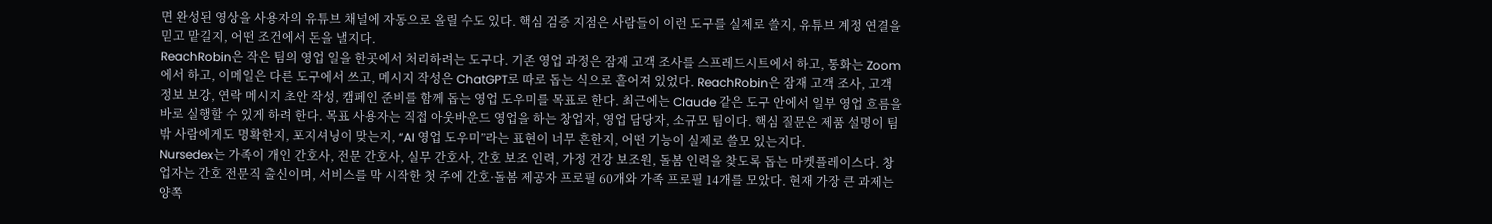면 완성된 영상을 사용자의 유튜브 채널에 자동으로 올릴 수도 있다. 핵심 검증 지점은 사람들이 이런 도구를 실제로 쓸지, 유튜브 계정 연결을 믿고 맡길지, 어떤 조건에서 돈을 낼지다.
ReachRobin은 작은 팀의 영업 일을 한곳에서 처리하려는 도구다. 기존 영업 과정은 잠재 고객 조사를 스프레드시트에서 하고, 통화는 Zoom에서 하고, 이메일은 다른 도구에서 쓰고, 메시지 작성은 ChatGPT로 따로 돕는 식으로 흩어져 있었다. ReachRobin은 잠재 고객 조사, 고객 정보 보강, 연락 메시지 초안 작성, 캠페인 준비를 함께 돕는 영업 도우미를 목표로 한다. 최근에는 Claude 같은 도구 안에서 일부 영업 흐름을 바로 실행할 수 있게 하려 한다. 목표 사용자는 직접 아웃바운드 영업을 하는 창업자, 영업 담당자, 소규모 팀이다. 핵심 질문은 제품 설명이 팀 밖 사람에게도 명확한지, 포지셔닝이 맞는지, “AI 영업 도우미”라는 표현이 너무 흔한지, 어떤 기능이 실제로 쓸모 있는지다.
Nursedex는 가족이 개인 간호사, 전문 간호사, 실무 간호사, 간호 보조 인력, 가정 건강 보조원, 돌봄 인력을 찾도록 돕는 마켓플레이스다. 창업자는 간호 전문직 출신이며, 서비스를 막 시작한 첫 주에 간호·돌봄 제공자 프로필 60개와 가족 프로필 14개를 모았다. 현재 가장 큰 과제는 양쪽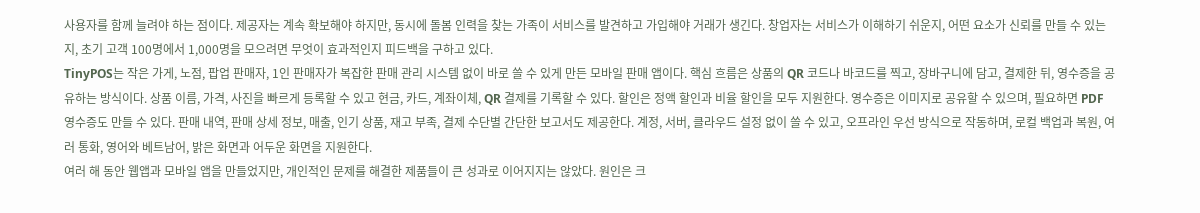사용자를 함께 늘려야 하는 점이다. 제공자는 계속 확보해야 하지만, 동시에 돌봄 인력을 찾는 가족이 서비스를 발견하고 가입해야 거래가 생긴다. 창업자는 서비스가 이해하기 쉬운지, 어떤 요소가 신뢰를 만들 수 있는지, 초기 고객 100명에서 1,000명을 모으려면 무엇이 효과적인지 피드백을 구하고 있다.
TinyPOS는 작은 가게, 노점, 팝업 판매자, 1인 판매자가 복잡한 판매 관리 시스템 없이 바로 쓸 수 있게 만든 모바일 판매 앱이다. 핵심 흐름은 상품의 QR 코드나 바코드를 찍고, 장바구니에 담고, 결제한 뒤, 영수증을 공유하는 방식이다. 상품 이름, 가격, 사진을 빠르게 등록할 수 있고 현금, 카드, 계좌이체, QR 결제를 기록할 수 있다. 할인은 정액 할인과 비율 할인을 모두 지원한다. 영수증은 이미지로 공유할 수 있으며, 필요하면 PDF 영수증도 만들 수 있다. 판매 내역, 판매 상세 정보, 매출, 인기 상품, 재고 부족, 결제 수단별 간단한 보고서도 제공한다. 계정, 서버, 클라우드 설정 없이 쓸 수 있고, 오프라인 우선 방식으로 작동하며, 로컬 백업과 복원, 여러 통화, 영어와 베트남어, 밝은 화면과 어두운 화면을 지원한다.
여러 해 동안 웹앱과 모바일 앱을 만들었지만, 개인적인 문제를 해결한 제품들이 큰 성과로 이어지지는 않았다. 원인은 크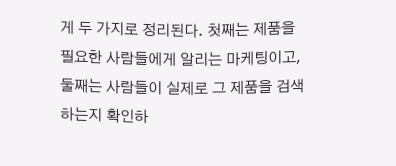게 두 가지로 정리된다. 첫째는 제품을 필요한 사람들에게 알리는 마케팅이고, 둘째는 사람들이 실제로 그 제품을 검색하는지 확인하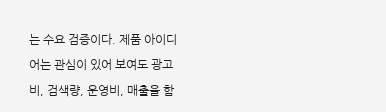는 수요 검증이다. 제품 아이디어는 관심이 있어 보여도 광고비, 검색량, 운영비, 매출을 함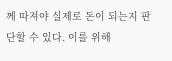께 따져야 실제로 돈이 되는지 판단할 수 있다. 이를 위해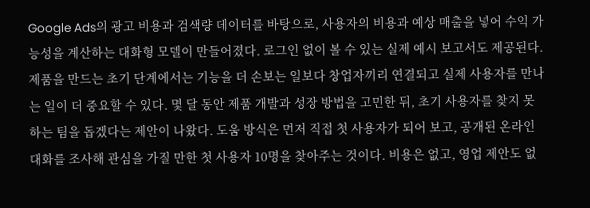Google Ads의 광고 비용과 검색량 데이터를 바탕으로, 사용자의 비용과 예상 매출을 넣어 수익 가능성을 계산하는 대화형 모델이 만들어졌다. 로그인 없이 볼 수 있는 실제 예시 보고서도 제공된다.
제품을 만드는 초기 단계에서는 기능을 더 손보는 일보다 창업자끼리 연결되고 실제 사용자를 만나는 일이 더 중요할 수 있다. 몇 달 동안 제품 개발과 성장 방법을 고민한 뒤, 초기 사용자를 찾지 못하는 팀을 돕겠다는 제안이 나왔다. 도움 방식은 먼저 직접 첫 사용자가 되어 보고, 공개된 온라인 대화를 조사해 관심을 가질 만한 첫 사용자 10명을 찾아주는 것이다. 비용은 없고, 영업 제안도 없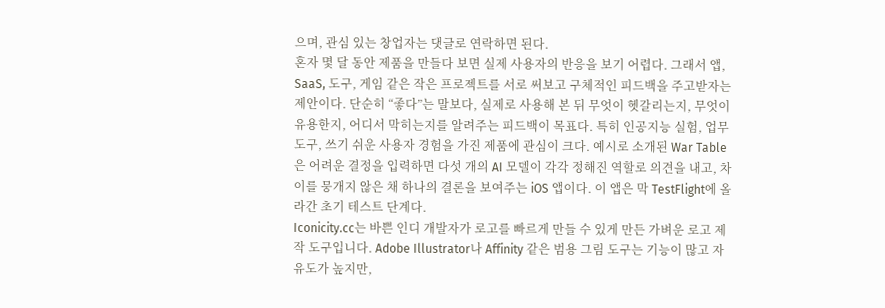으며, 관심 있는 창업자는 댓글로 연락하면 된다.
혼자 몇 달 동안 제품을 만들다 보면 실제 사용자의 반응을 보기 어렵다. 그래서 앱, SaaS, 도구, 게임 같은 작은 프로젝트를 서로 써보고 구체적인 피드백을 주고받자는 제안이다. 단순히 “좋다”는 말보다, 실제로 사용해 본 뒤 무엇이 헷갈리는지, 무엇이 유용한지, 어디서 막히는지를 알려주는 피드백이 목표다. 특히 인공지능 실험, 업무 도구, 쓰기 쉬운 사용자 경험을 가진 제품에 관심이 크다. 예시로 소개된 War Table은 어려운 결정을 입력하면 다섯 개의 AI 모델이 각각 정해진 역할로 의견을 내고, 차이를 뭉개지 않은 채 하나의 결론을 보여주는 iOS 앱이다. 이 앱은 막 TestFlight에 올라간 초기 테스트 단계다.
Iconicity.cc는 바쁜 인디 개발자가 로고를 빠르게 만들 수 있게 만든 가벼운 로고 제작 도구입니다. Adobe Illustrator나 Affinity 같은 범용 그림 도구는 기능이 많고 자유도가 높지만,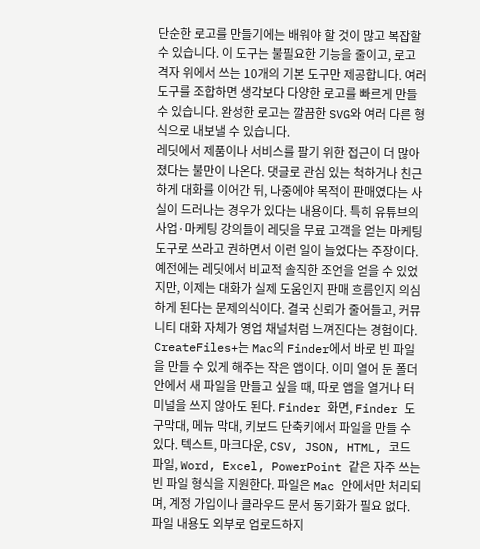단순한 로고를 만들기에는 배워야 할 것이 많고 복잡할 수 있습니다. 이 도구는 불필요한 기능을 줄이고, 로고 격자 위에서 쓰는 10개의 기본 도구만 제공합니다. 여러 도구를 조합하면 생각보다 다양한 로고를 빠르게 만들 수 있습니다. 완성한 로고는 깔끔한 SVG와 여러 다른 형식으로 내보낼 수 있습니다.
레딧에서 제품이나 서비스를 팔기 위한 접근이 더 많아졌다는 불만이 나온다. 댓글로 관심 있는 척하거나 친근하게 대화를 이어간 뒤, 나중에야 목적이 판매였다는 사실이 드러나는 경우가 있다는 내용이다. 특히 유튜브의 사업·마케팅 강의들이 레딧을 무료 고객을 얻는 마케팅 도구로 쓰라고 권하면서 이런 일이 늘었다는 주장이다. 예전에는 레딧에서 비교적 솔직한 조언을 얻을 수 있었지만, 이제는 대화가 실제 도움인지 판매 흐름인지 의심하게 된다는 문제의식이다. 결국 신뢰가 줄어들고, 커뮤니티 대화 자체가 영업 채널처럼 느껴진다는 경험이다.
CreateFiles+는 Mac의 Finder에서 바로 빈 파일을 만들 수 있게 해주는 작은 앱이다. 이미 열어 둔 폴더 안에서 새 파일을 만들고 싶을 때, 따로 앱을 열거나 터미널을 쓰지 않아도 된다. Finder 화면, Finder 도구막대, 메뉴 막대, 키보드 단축키에서 파일을 만들 수 있다. 텍스트, 마크다운, CSV, JSON, HTML, 코드 파일, Word, Excel, PowerPoint 같은 자주 쓰는 빈 파일 형식을 지원한다. 파일은 Mac 안에서만 처리되며, 계정 가입이나 클라우드 문서 동기화가 필요 없다. 파일 내용도 외부로 업로드하지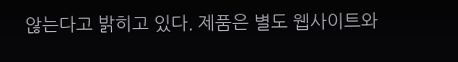않는다고 밝히고 있다. 제품은 별도 웹사이트와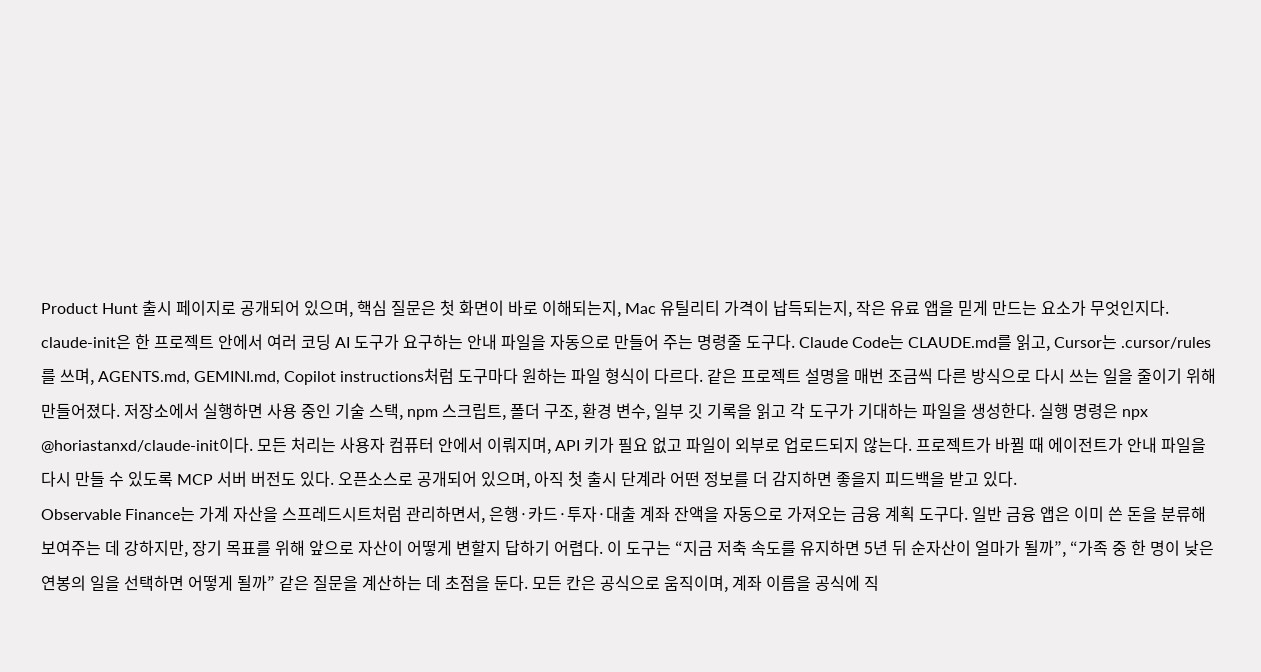Product Hunt 출시 페이지로 공개되어 있으며, 핵심 질문은 첫 화면이 바로 이해되는지, Mac 유틸리티 가격이 납득되는지, 작은 유료 앱을 믿게 만드는 요소가 무엇인지다.
claude-init은 한 프로젝트 안에서 여러 코딩 AI 도구가 요구하는 안내 파일을 자동으로 만들어 주는 명령줄 도구다. Claude Code는 CLAUDE.md를 읽고, Cursor는 .cursor/rules를 쓰며, AGENTS.md, GEMINI.md, Copilot instructions처럼 도구마다 원하는 파일 형식이 다르다. 같은 프로젝트 설명을 매번 조금씩 다른 방식으로 다시 쓰는 일을 줄이기 위해 만들어졌다. 저장소에서 실행하면 사용 중인 기술 스택, npm 스크립트, 폴더 구조, 환경 변수, 일부 깃 기록을 읽고 각 도구가 기대하는 파일을 생성한다. 실행 명령은 npx @horiastanxd/claude-init이다. 모든 처리는 사용자 컴퓨터 안에서 이뤄지며, API 키가 필요 없고 파일이 외부로 업로드되지 않는다. 프로젝트가 바뀔 때 에이전트가 안내 파일을 다시 만들 수 있도록 MCP 서버 버전도 있다. 오픈소스로 공개되어 있으며, 아직 첫 출시 단계라 어떤 정보를 더 감지하면 좋을지 피드백을 받고 있다.
Observable Finance는 가계 자산을 스프레드시트처럼 관리하면서, 은행·카드·투자·대출 계좌 잔액을 자동으로 가져오는 금융 계획 도구다. 일반 금융 앱은 이미 쓴 돈을 분류해 보여주는 데 강하지만, 장기 목표를 위해 앞으로 자산이 어떻게 변할지 답하기 어렵다. 이 도구는 “지금 저축 속도를 유지하면 5년 뒤 순자산이 얼마가 될까”, “가족 중 한 명이 낮은 연봉의 일을 선택하면 어떻게 될까” 같은 질문을 계산하는 데 초점을 둔다. 모든 칸은 공식으로 움직이며, 계좌 이름을 공식에 직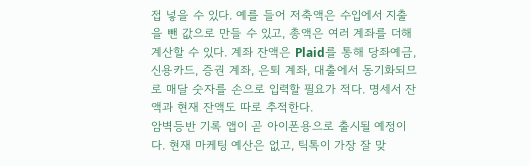접 넣을 수 있다. 예를 들어 저축액은 수입에서 지출을 뺀 값으로 만들 수 있고, 총액은 여러 계좌를 더해 계산할 수 있다. 계좌 잔액은 Plaid를 통해 당좌예금, 신용카드, 증권 계좌, 은퇴 계좌, 대출에서 동기화되므로 매달 숫자를 손으로 입력할 필요가 적다. 명세서 잔액과 현재 잔액도 따로 추적한다.
암벽등반 기록 앱이 곧 아이폰용으로 출시될 예정이다. 현재 마케팅 예산은 없고, 틱톡이 가장 잘 맞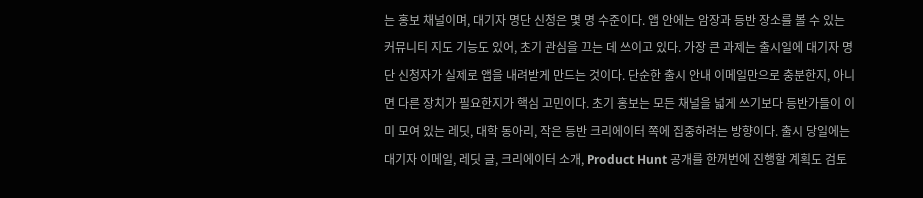는 홍보 채널이며, 대기자 명단 신청은 몇 명 수준이다. 앱 안에는 암장과 등반 장소를 볼 수 있는 커뮤니티 지도 기능도 있어, 초기 관심을 끄는 데 쓰이고 있다. 가장 큰 과제는 출시일에 대기자 명단 신청자가 실제로 앱을 내려받게 만드는 것이다. 단순한 출시 안내 이메일만으로 충분한지, 아니면 다른 장치가 필요한지가 핵심 고민이다. 초기 홍보는 모든 채널을 넓게 쓰기보다 등반가들이 이미 모여 있는 레딧, 대학 동아리, 작은 등반 크리에이터 쪽에 집중하려는 방향이다. 출시 당일에는 대기자 이메일, 레딧 글, 크리에이터 소개, Product Hunt 공개를 한꺼번에 진행할 계획도 검토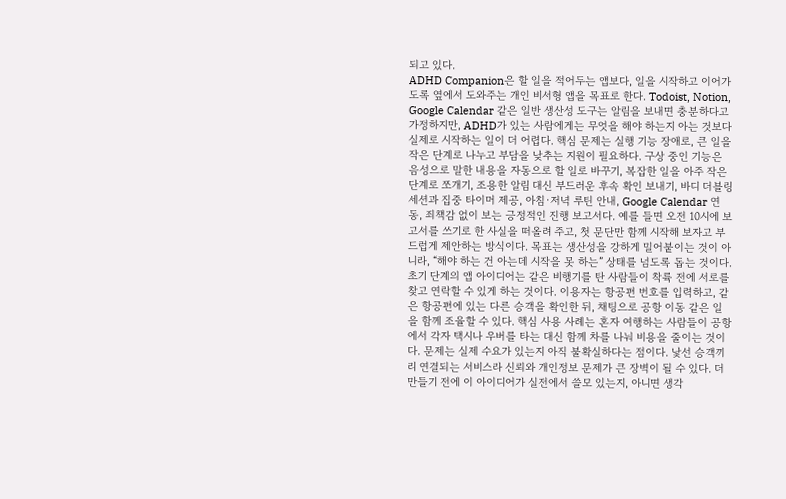되고 있다.
ADHD Companion은 할 일을 적어두는 앱보다, 일을 시작하고 이어가도록 옆에서 도와주는 개인 비서형 앱을 목표로 한다. Todoist, Notion, Google Calendar 같은 일반 생산성 도구는 알림을 보내면 충분하다고 가정하지만, ADHD가 있는 사람에게는 무엇을 해야 하는지 아는 것보다 실제로 시작하는 일이 더 어렵다. 핵심 문제는 실행 기능 장애로, 큰 일을 작은 단계로 나누고 부담을 낮추는 지원이 필요하다. 구상 중인 기능은 음성으로 말한 내용을 자동으로 할 일로 바꾸기, 복잡한 일을 아주 작은 단계로 쪼개기, 조용한 알림 대신 부드러운 후속 확인 보내기, 바디 더블링 세션과 집중 타이머 제공, 아침·저녁 루틴 안내, Google Calendar 연동, 죄책감 없이 보는 긍정적인 진행 보고서다. 예를 들면 오전 10시에 보고서를 쓰기로 한 사실을 떠올려 주고, 첫 문단만 함께 시작해 보자고 부드럽게 제안하는 방식이다. 목표는 생산성을 강하게 밀어붙이는 것이 아니라, “해야 하는 건 아는데 시작을 못 하는” 상태를 넘도록 돕는 것이다.
초기 단계의 앱 아이디어는 같은 비행기를 탄 사람들이 착륙 전에 서로를 찾고 연락할 수 있게 하는 것이다. 이용자는 항공편 번호를 입력하고, 같은 항공편에 있는 다른 승객을 확인한 뒤, 채팅으로 공항 이동 같은 일을 함께 조율할 수 있다. 핵심 사용 사례는 혼자 여행하는 사람들이 공항에서 각자 택시나 우버를 타는 대신 함께 차를 나눠 비용을 줄이는 것이다. 문제는 실제 수요가 있는지 아직 불확실하다는 점이다. 낯선 승객끼리 연결되는 서비스라 신뢰와 개인정보 문제가 큰 장벽이 될 수 있다. 더 만들기 전에 이 아이디어가 실전에서 쓸모 있는지, 아니면 생각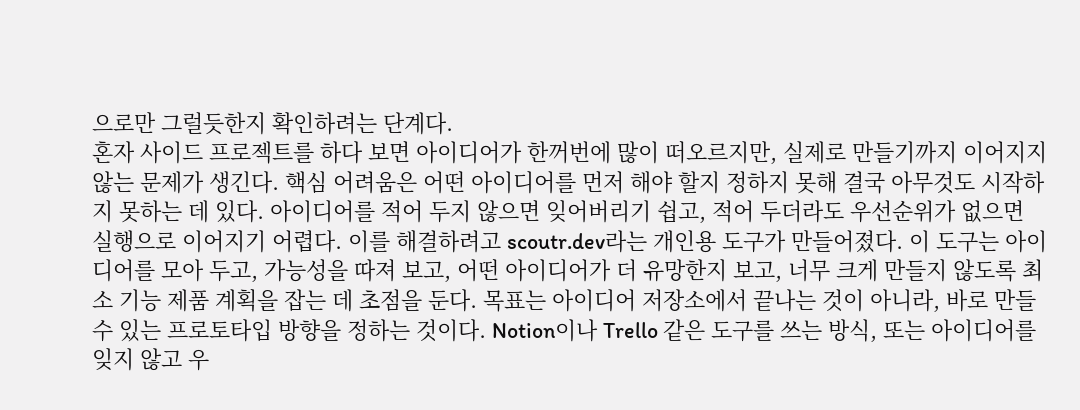으로만 그럴듯한지 확인하려는 단계다.
혼자 사이드 프로젝트를 하다 보면 아이디어가 한꺼번에 많이 떠오르지만, 실제로 만들기까지 이어지지 않는 문제가 생긴다. 핵심 어려움은 어떤 아이디어를 먼저 해야 할지 정하지 못해 결국 아무것도 시작하지 못하는 데 있다. 아이디어를 적어 두지 않으면 잊어버리기 쉽고, 적어 두더라도 우선순위가 없으면 실행으로 이어지기 어렵다. 이를 해결하려고 scoutr.dev라는 개인용 도구가 만들어졌다. 이 도구는 아이디어를 모아 두고, 가능성을 따져 보고, 어떤 아이디어가 더 유망한지 보고, 너무 크게 만들지 않도록 최소 기능 제품 계획을 잡는 데 초점을 둔다. 목표는 아이디어 저장소에서 끝나는 것이 아니라, 바로 만들 수 있는 프로토타입 방향을 정하는 것이다. Notion이나 Trello 같은 도구를 쓰는 방식, 또는 아이디어를 잊지 않고 우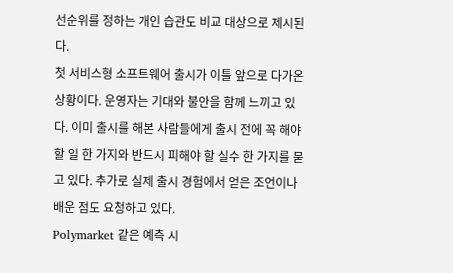선순위를 정하는 개인 습관도 비교 대상으로 제시된다.
첫 서비스형 소프트웨어 출시가 이틀 앞으로 다가온 상황이다. 운영자는 기대와 불안을 함께 느끼고 있다. 이미 출시를 해본 사람들에게 출시 전에 꼭 해야 할 일 한 가지와 반드시 피해야 할 실수 한 가지를 묻고 있다. 추가로 실제 출시 경험에서 얻은 조언이나 배운 점도 요청하고 있다.
Polymarket 같은 예측 시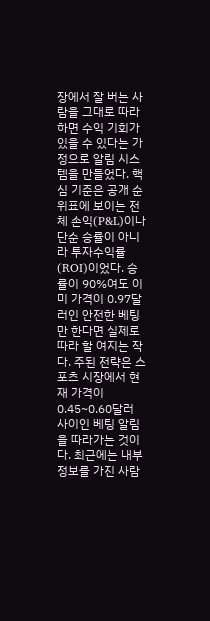장에서 잘 버는 사람을 그대로 따라 하면 수익 기회가 있을 수 있다는 가정으로 알림 시스템을 만들었다. 핵심 기준은 공개 순위표에 보이는 전체 손익(P&L)이나 단순 승률이 아니라 투자수익률(ROI)이었다. 승률이 90%여도 이미 가격이 0.97달러인 안전한 베팅만 한다면 실제로 따라 할 여지는 작다. 주된 전략은 스포츠 시장에서 현재 가격이 0.45~0.60달러 사이인 베팅 알림을 따라가는 것이다. 최근에는 내부 정보를 가진 사람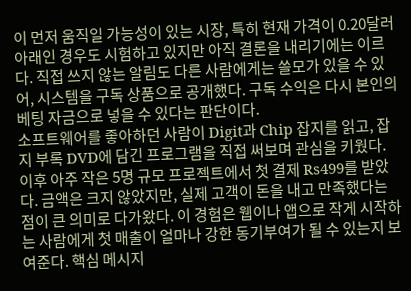이 먼저 움직일 가능성이 있는 시장, 특히 현재 가격이 0.20달러 아래인 경우도 시험하고 있지만 아직 결론을 내리기에는 이르다. 직접 쓰지 않는 알림도 다른 사람에게는 쓸모가 있을 수 있어, 시스템을 구독 상품으로 공개했다. 구독 수익은 다시 본인의 베팅 자금으로 넣을 수 있다는 판단이다.
소프트웨어를 좋아하던 사람이 Digit과 Chip 잡지를 읽고, 잡지 부록 DVD에 담긴 프로그램을 직접 써보며 관심을 키웠다. 이후 아주 작은 5명 규모 프로젝트에서 첫 결제 Rs499를 받았다. 금액은 크지 않았지만, 실제 고객이 돈을 내고 만족했다는 점이 큰 의미로 다가왔다. 이 경험은 웹이나 앱으로 작게 시작하는 사람에게 첫 매출이 얼마나 강한 동기부여가 될 수 있는지 보여준다. 핵심 메시지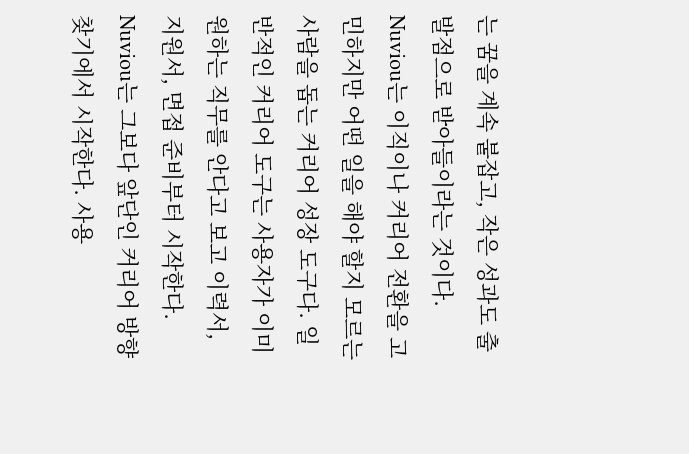는 꿈을 계속 붙잡고, 작은 성과도 출발점으로 받아들이라는 것이다.
Nuviou는 이직이나 커리어 전환을 고민하지만 어떤 일을 해야 할지 모르는 사람을 돕는 커리어 성장 도구다. 일반적인 커리어 도구는 사용자가 이미 원하는 직무를 안다고 보고 이력서, 지원서, 면접 준비부터 시작한다. Nuviou는 그보다 앞단인 커리어 방향 찾기에서 시작한다. 사용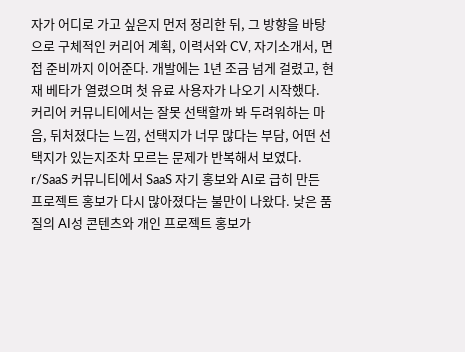자가 어디로 가고 싶은지 먼저 정리한 뒤, 그 방향을 바탕으로 구체적인 커리어 계획, 이력서와 CV, 자기소개서, 면접 준비까지 이어준다. 개발에는 1년 조금 넘게 걸렸고, 현재 베타가 열렸으며 첫 유료 사용자가 나오기 시작했다. 커리어 커뮤니티에서는 잘못 선택할까 봐 두려워하는 마음, 뒤처졌다는 느낌, 선택지가 너무 많다는 부담, 어떤 선택지가 있는지조차 모르는 문제가 반복해서 보였다.
r/SaaS 커뮤니티에서 SaaS 자기 홍보와 AI로 급히 만든 프로젝트 홍보가 다시 많아졌다는 불만이 나왔다. 낮은 품질의 AI성 콘텐츠와 개인 프로젝트 홍보가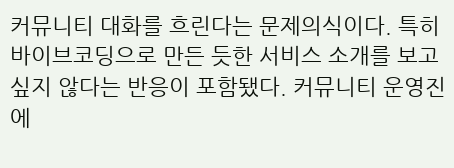커뮤니티 대화를 흐린다는 문제의식이다. 특히 바이브코딩으로 만든 듯한 서비스 소개를 보고 싶지 않다는 반응이 포함됐다. 커뮤니티 운영진에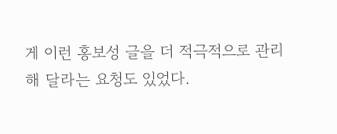게 이런 홍보성 글을 더 적극적으로 관리해 달라는 요청도 있었다.